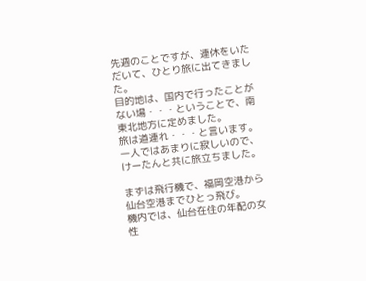先週のことですが、連休をいただいて、ひとり旅に出てきました。
目的地は、国内で行ったことがない場・・・ということで、南東北地方に定めました。
旅は道連れ・・・と言います。
一人ではあまりに寂しいので、けーたんと共に旅立ちました。

まずは飛行機で、福岡空港から仙台空港までひとっ飛び。
機内では、仙台在住の年配の女性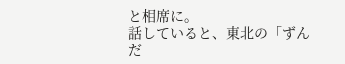と相席に。
話していると、東北の「ずんだ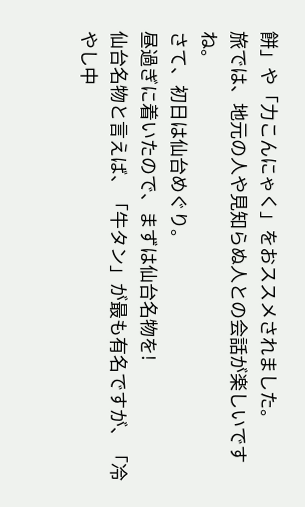餅」や「力こんにゃく」をおススメされました。
旅では、地元の人や見知らぬ人との会話が楽しいですね。
さて、初日は仙台めぐり。
昼過ぎに着いたので、まずは仙台名物を!
仙台名物と言えば、「牛タン」が最も有名ですが、「冷やし中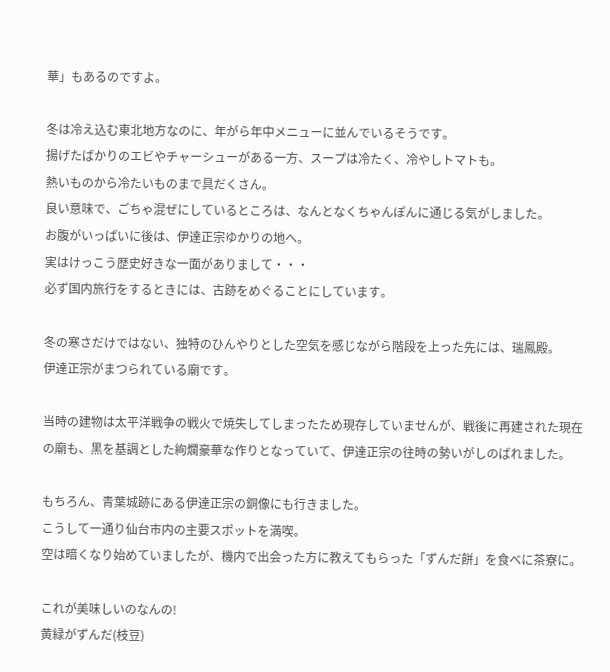華」もあるのですよ。

冬は冷え込む東北地方なのに、年がら年中メニューに並んでいるそうです。
揚げたばかりのエビやチャーシューがある一方、スープは冷たく、冷やしトマトも。
熱いものから冷たいものまで具だくさん。
良い意味で、ごちゃ混ぜにしているところは、なんとなくちゃんぽんに通じる気がしました。
お腹がいっぱいに後は、伊達正宗ゆかりの地へ。
実はけっこう歴史好きな一面がありまして・・・
必ず国内旅行をするときには、古跡をめぐることにしています。

冬の寒さだけではない、独特のひんやりとした空気を感じながら階段を上った先には、瑞鳳殿。
伊達正宗がまつられている廟です。

当時の建物は太平洋戦争の戦火で焼失してしまったため現存していませんが、戦後に再建された現在の廟も、黒を基調とした絢爛豪華な作りとなっていて、伊達正宗の往時の勢いがしのばれました。

もちろん、青葉城跡にある伊達正宗の銅像にも行きました。
こうして一通り仙台市内の主要スポットを満喫。
空は暗くなり始めていましたが、機内で出会った方に教えてもらった「ずんだ餅」を食べに茶寮に。

これが美味しいのなんの!
黄緑がずんだ(枝豆)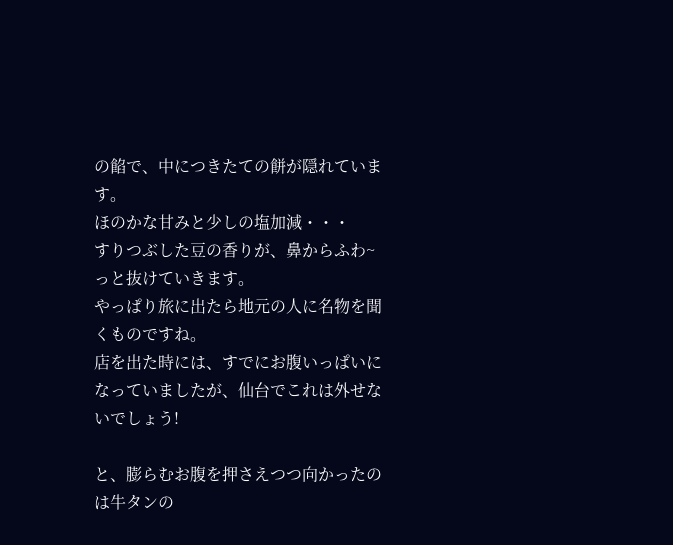の餡で、中につきたての餅が隠れています。
ほのかな甘みと少しの塩加減・・・
すりつぶした豆の香りが、鼻からふわ~っと抜けていきます。
やっぱり旅に出たら地元の人に名物を聞くものですね。
店を出た時には、すでにお腹いっぱいになっていましたが、仙台でこれは外せないでしょう!

と、膨らむお腹を押さえつつ向かったのは牛タンの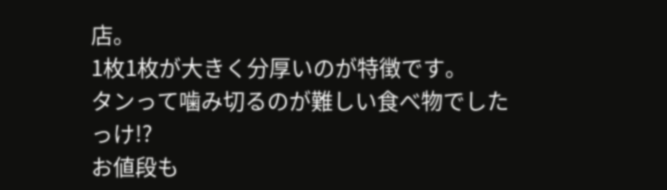店。
1枚1枚が大きく分厚いのが特徴です。
タンって噛み切るのが難しい食べ物でしたっけ!?
お値段も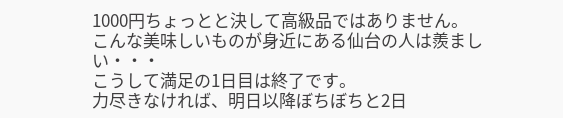1000円ちょっとと決して高級品ではありません。
こんな美味しいものが身近にある仙台の人は羨ましい・・・
こうして満足の1日目は終了です。
力尽きなければ、明日以降ぼちぼちと2日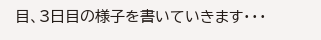目、3日目の様子を書いていきます・・・